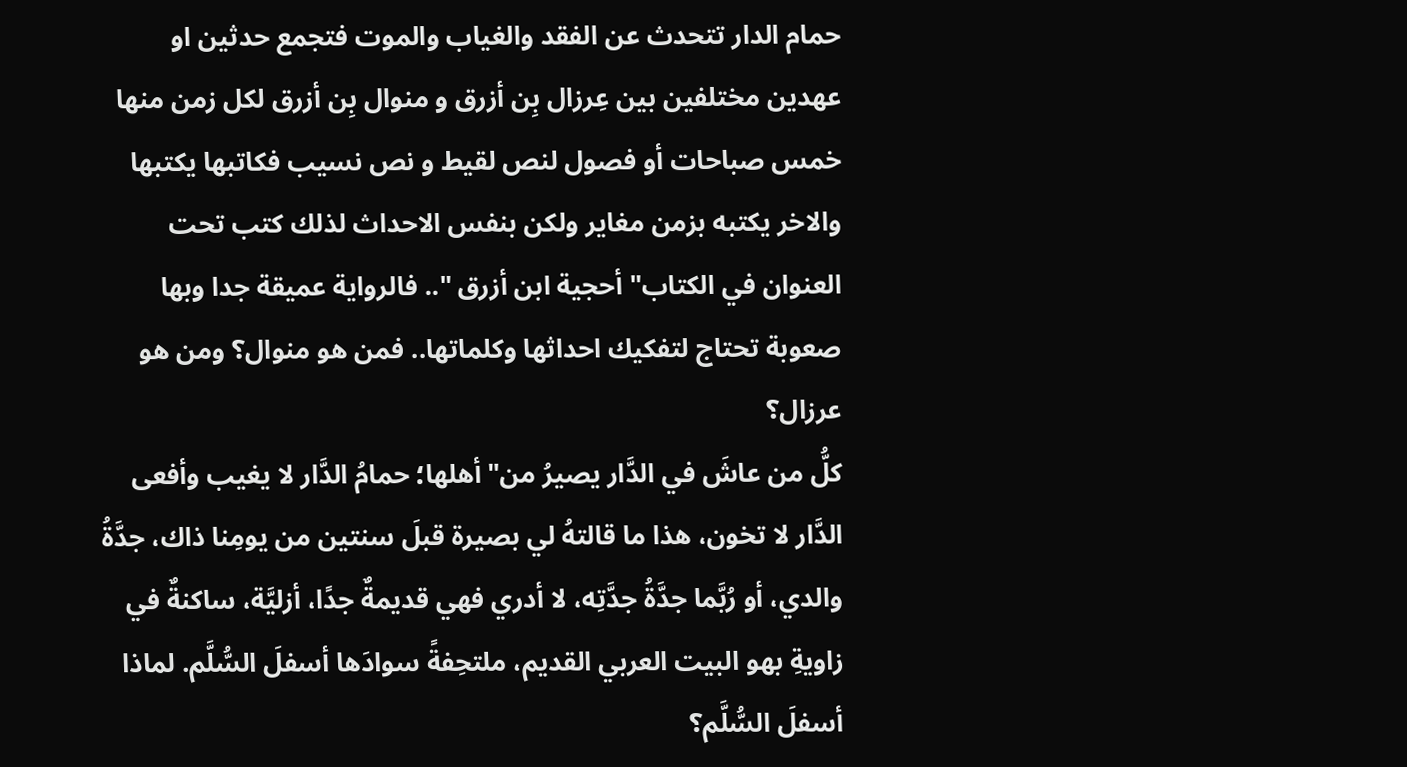حمام الدار تتحدث عن الفقد والغياب والموت فتجمع حدثين او عهدين مختلفين بين عِرزال بِن أزرق و منوال بِن أزرق لكل زمن منها خمس صباحات أو فصول لنص لقيط و نص نسيب فكاتبها يكتبها والاخر يكتبه بزمن مغاير ولكن بنفس الاحداث لذلك كتب تحت العنوان في الكتاب" أحجية ابن أزرق ".. فالرواية عميقة جدا وبها صعوبة تحتاج لتفكيك احداثها وكلماتها.. فمن هو منوال؟ ومن هو عرزال؟
كلُّ من عاشَ في الدَّار يصيرُ من" أهلها؛ حمامُ الدَّار لا يغيب وأفعى الدَّار لا تخون، هذا ما قالتهُ لي بصيرة قبلَ سنتين من يومِنا ذاك، جدَّةُ والدي، أو رُبَّما جدَّةُ جدَّتِه، لا أدري فهي قديمةٌ جدًا، أزليَّة، ساكنةٌ في زاويةِ بهو البيت العربي القديم، ملتحِفةً سوادَها أسفلَ السُّلَّم. لماذا أسفلَ السُّلَّم؟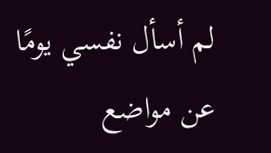لم أسأل نفسي يومًا عن مواضع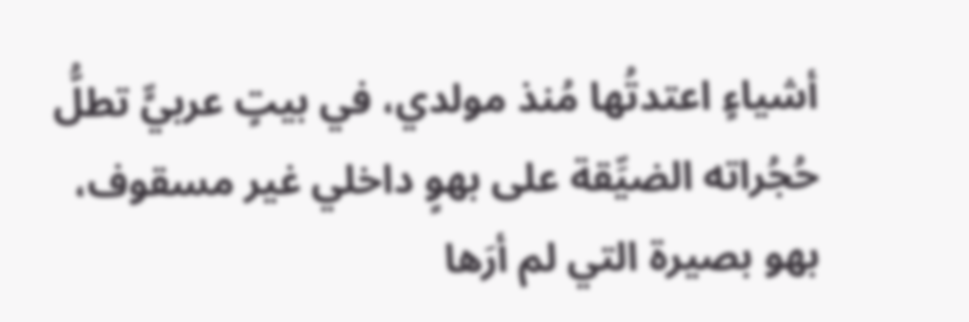أشياءٍ اعتدتُها مُنذ مولدي، في بيتٍ عربيٍّ تطلُّ حُجُراته الضيِّقة على بهوٍ داخلي غير مسقوف، بهو بصيرة التي لم أرَها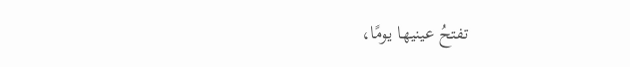تفتحُ عينيها يومًا،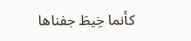كأنما خِيطَ جفناها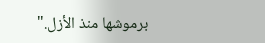برموشها منذ الأزل."